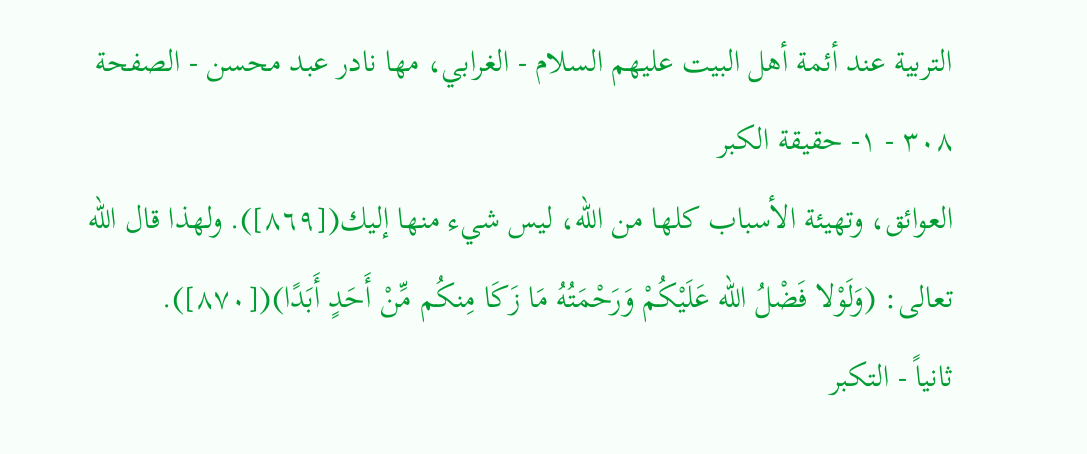التربية عند أئمة أهل البيت عليهم السلام - الغرابي، مها نادر عبد محسن - الصفحة ٣٠٨ - ١- حقيقة الكبر
العوائق، وتهيئة الأسباب كلها من الله، ليس شيء منها إليك([٨٦٩]). ولهذا قال الله تعالى: (وَلَوْلا فَضْلُ الله عَلَيْكُمْ وَرَحْمَتُهُ مَا زَكَا مِنكُم مِّنْ أَحَدٍ أَبَدًا)([٨٧٠]).
ثانياً - التكبر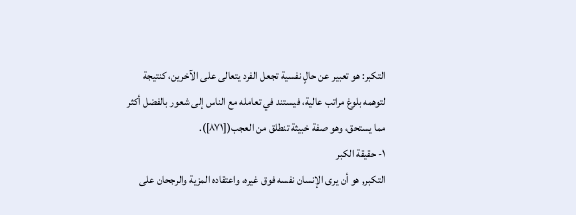التكبر: هو تعبير عن حالٍ نفسية تجعل الفرد يتعالى على الآخرين، كنتيجة لتوهمه بلوغ مراتب عالية، فيستند في تعامله مع الناس إلى شعور بالفضل أكثر مما يستحق، وهو صفة خبيثة تنطلق من العجب([٨٧١]).
١- حقيقة الكبر
التكبر, هو أن يرى الإنسان نفسه فوق غيره، واعتقاده المزية والرجحان على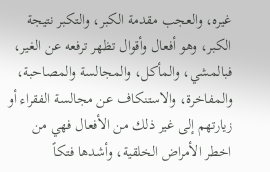غيره، والعجب مقدمة الكبر، والتكبر نتيجة الكبر، وهو أفعال وأقوال تظهر ترفعه عن الغير، فبالمشي، والمأكل، والمجالسة والمصاحبة، والمفاخرة، والاستنكاف عن مجالسة الفقراء أو زيارتهم إلى غير ذلك من الأفعال فهي من اخطر الأمراض الخلقية، وأشدها فتكاً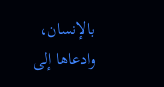بالإنسان، وادعاها إلى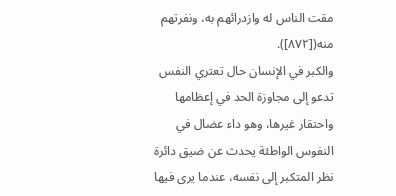مقت الناس له وازدرائهم به، ونفرتهم منه([٨٧٢]).
والكبر في الإنسان حال تعتري النفس تدعو إلى مجاوزة الحد في إعظامها واحتقار غيرها، وهو داء عضال في النفوس الواطئة يحدث عن ضيق دائرة نظر المتكبر إلى نفسه، عندما يرى فيها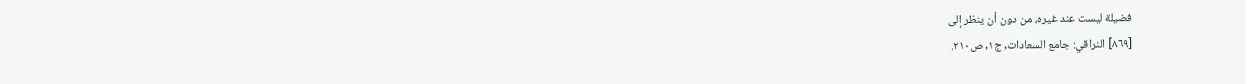فضيلة ليست عند غيره، من دون أن ينظر إلى
[٨٦٩] النراقي: جامع السعادات, ج١, ص٢١٠.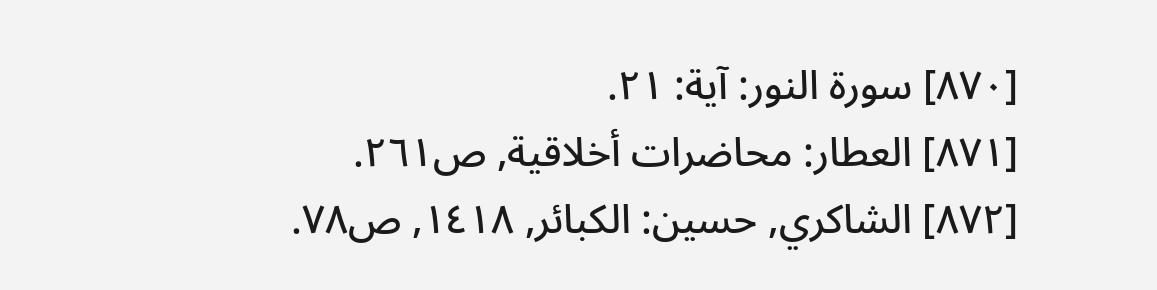[٨٧٠] سورة النور: آية: ٢١.
[٨٧١] العطار: محاضرات أخلاقية, ص٢٦١.
[٨٧٢] الشاكري, حسين: الكبائر, ١٤١٨, ص٧٨.